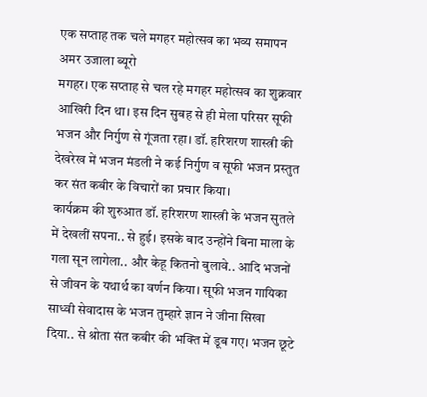एक सप्ताह तक चले मगहर महोत्सव का भव्य समापन
अमर उजाला ब्यूरो
मगहर। एक सप्ताह से चल रहे मगहर महोत्सव का शुक्रवार आखिरी दिन था। इस दिन सुबह से ही मेला परिसर सूफी भजन और निर्गुण से गूंजता रहा। डॉ. हरिशरण शास्त्री की देखरेख में भजन मंडली ने कई निर्गुण व सूफी भजन प्रस्तुत कर संत कबीर के विचारों का प्रचार किया।
कार्यक्रम की शुरुआत डॉ. हरिशरण शास्त्री के भजन सुतले में देखलीं सपना.. से हुई। इसके बाद उन्होंने बिना माला के गला सून लागेला.. और केहू कितनो बुलावे.. आदि भजनों से जीवन के यथार्थ का वर्णन किया। सूफी भजन गायिका साध्वी सेवादास के भजन तुम्हारे ज्ञान ने जीना सिखा दिया.. से श्रोता संत कबीर की भक्ति में डूब गए। भजन छूटे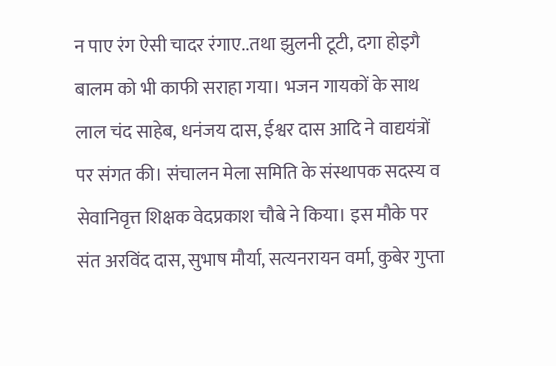न पाए रंग ऐसी चादर रंगाए..तथा झुलनी टूटी, दगा होइगै बालम को भी काफी सराहा गया। भजन गायकों के साथ लाल चंद साहेब, धनंजय दास, ईश्वर दास आदि ने वाद्ययंत्रों पर संगत की। संचालन मेला समिति के संस्थापक सदस्य व सेवानिवृत्त शिक्षक वेदप्रकाश चौबे ने किया। इस मौके पर संत अरविंद दास, सुभाष मौर्या, सत्यनरायन वर्मा, कुबेर गुप्ता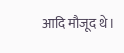आदि मौजूद थे।